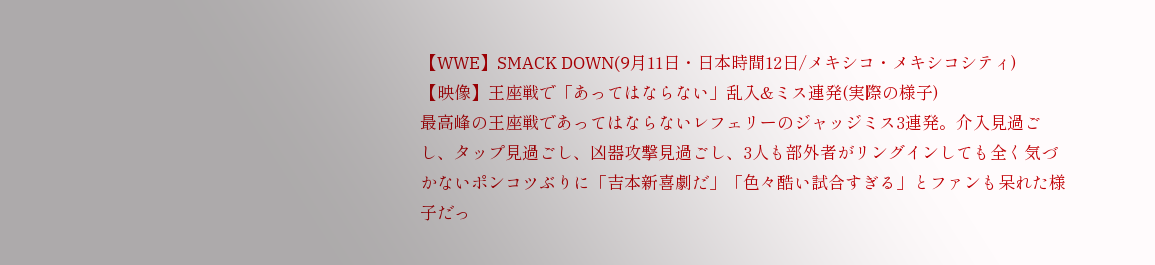【WWE】SMACK DOWN(9月11日・日本時間12日/メキシコ・メキシコシティ)
【映像】王座戦で「あってはならない」乱入&ミス連発(実際の様子)
最高峰の王座戦であってはならないレフェリーのジャッジミス3連発。介入見過ごし、タップ見過ごし、凶器攻撃見過ごし、3人も部外者がリングインしても全く気づかないポンコツぶりに「吉本新喜劇だ」「色々酷い試合すぎる」とファンも呆れた様子だっ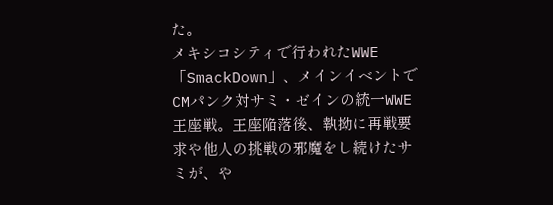た。
メキシコシティで行われたWWE「SmackDown」、メインイベントでCMパンク対サミ・ゼインの統一WWE王座戦。王座陥落後、執拗に再戦要求や他人の挑戦の邪魔をし続けたサミが、や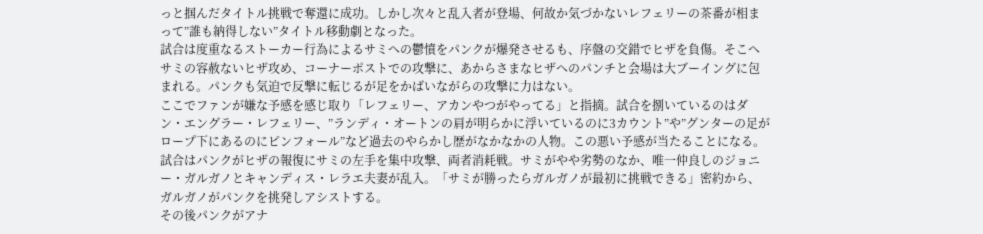っと掴んだタイトル挑戦で奪還に成功。しかし次々と乱入者が登場、何故か気づかないレフェリーの茶番が相まって”誰も納得しない”タイトル移動劇となった。
試合は度重なるストーカー行為によるサミへの鬱憤をパンクが爆発させるも、序盤の交錯でヒザを負傷。そこへサミの容赦ないヒザ攻め、コーナーポストでの攻撃に、あからさまなヒザへのパンチと会場は大ブーイングに包まれる。パンクも気迫で反撃に転じるが足をかばいながらの攻撃に力はない。
ここでファンが嫌な予感を感じ取り「レフェリー、アカンやつがやってる」と指摘。試合を捌いているのはダン・エングラー・レフェリー、”ランディ・オートンの肩が明らかに浮いているのに3カウント”や”グンターの足がロープ下にあるのにピンフォール”など過去のやらかし歴がなかなかの人物。この悪い予感が当たることになる。
試合はパンクがヒザの報復にサミの左手を集中攻撃、両者消耗戦。サミがやや劣勢のなか、唯一仲良しのジョニー・ガルガノとキャンディス・レラエ夫妻が乱入。「サミが勝ったらガルガノが最初に挑戦できる」密約から、ガルガノがパンクを挑発しアシストする。
その後パンクがアナ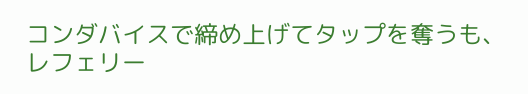コンダバイスで締め上げてタップを奪うも、レフェリー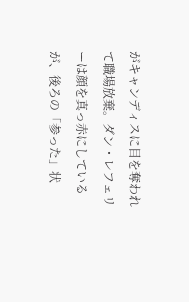がキャンディスに目を奪われて職場放棄。ダン・レフェリーは顔を真っ赤にしているが、後ろの「参った」状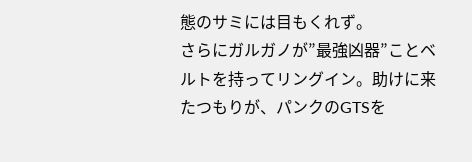態のサミには目もくれず。
さらにガルガノが”最強凶器”ことベルトを持ってリングイン。助けに来たつもりが、パンクのGTSを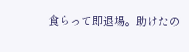食らって即退場。助けたの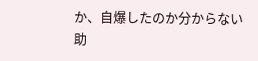か、自爆したのか分からない助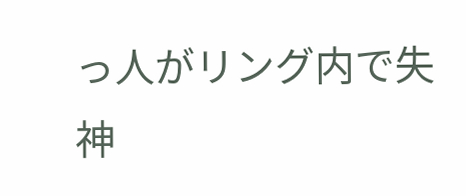っ人がリング内で失神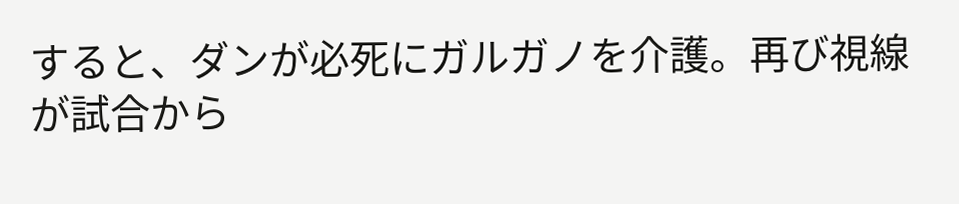すると、ダンが必死にガルガノを介護。再び視線が試合から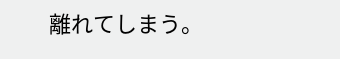離れてしまう。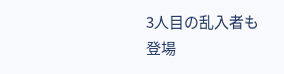3人目の乱入者も登場